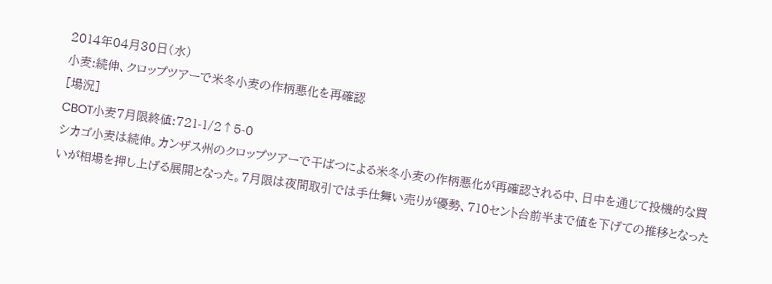2014年04月30日(水)
小麦:続伸、クロップツアーで米冬小麦の作柄悪化を再確認
[場況]
CBOT小麦7月限終値:721-1/2↑5-0
シカゴ小麦は続伸。カンザス州のクロップツアーで干ばつによる米冬小麦の作柄悪化が再確認される中、日中を通じて投機的な買いが相場を押し上げる展開となった。7月限は夜間取引では手仕舞い売りが優勢、710セント台前半まで値を下げての推移となった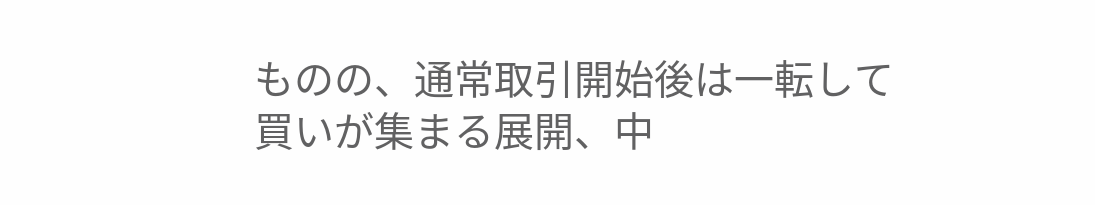ものの、通常取引開始後は一転して買いが集まる展開、中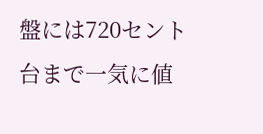盤には720セント台まで一気に値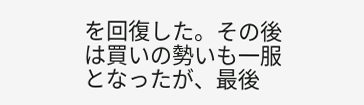を回復した。その後は買いの勢いも一服となったが、最後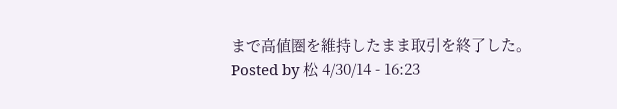まで高値圏を維持したまま取引を終了した。
Posted by 松 4/30/14 - 16:23